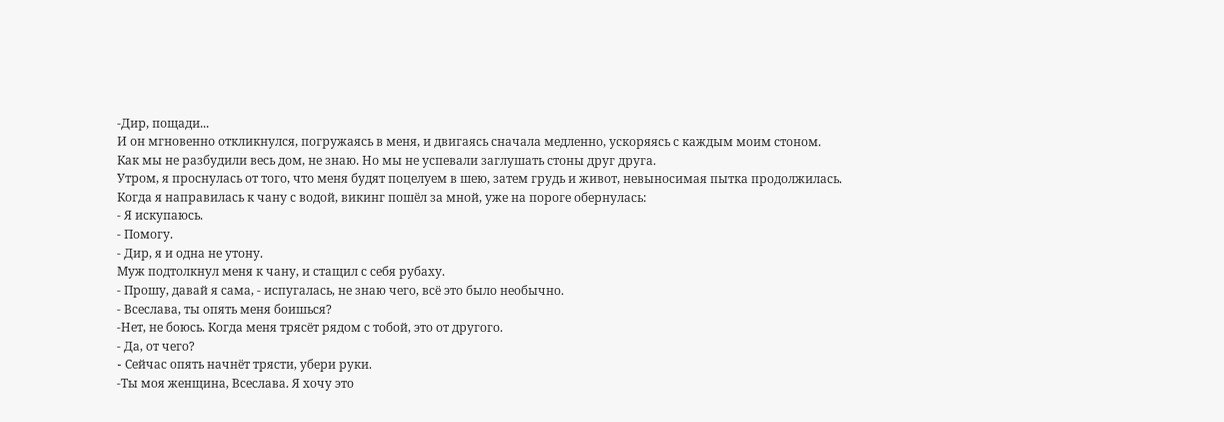-Дир, пощади...
И он мгновенно откликнулся, погружаясь в меня, и двигаясь сначала медленно, ускоряясь с каждым моим стоном.
Как мы не разбудили весь дом, не знаю. Но мы не успевали заглушать стоны друг друга.
Утром, я проснулась от того, что меня будят поцелуем в шею, затем грудь и живот, невыносимая пытка продолжилась.
Когда я направилась к чану с водой, викинг пошёл за мной, уже на пороге обернулась:
- Я искупаюсь.
- Помогу.
- Дир, я и одна не утону.
Муж подтолкнул меня к чану, и стащил с себя рубаху.
- Прошу, давай я сама, - испугалась, не знаю чего, всё это было необычно.
- Всеслава, ты опять меня боишься?
-Нет, не боюсь. Когда меня трясёт рядом с тобой, это от другого.
- Да, от чего?
- Cейчас опять начнёт трясти, убери руки.
-Ты моя женщина, Всеслава. Я хочу это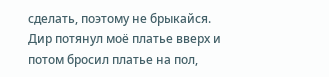сделать, поэтому не брыкайся.
Дир потянул моё платье вверх и потом бросил платье на пол,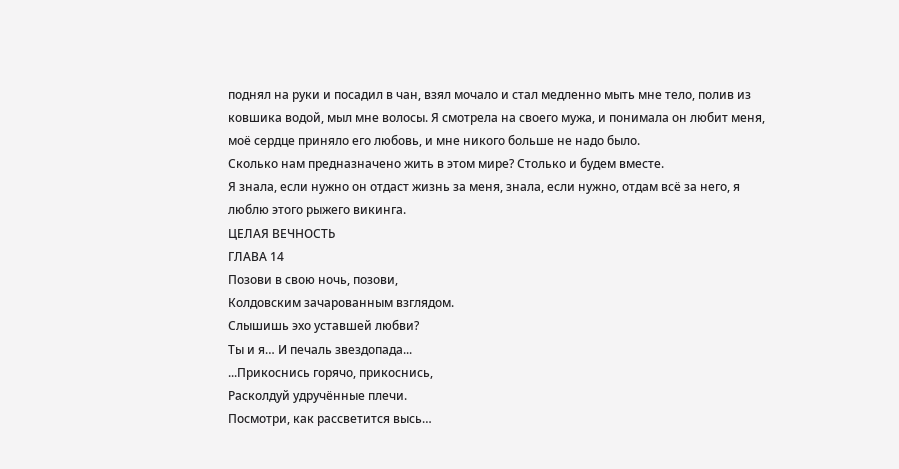поднял на руки и посадил в чан, взял мочало и стал медленно мыть мне тело, полив из ковшика водой, мыл мне волосы. Я смотрела на своего мужа, и понимала он любит меня, моё сердце приняло его любовь, и мне никого больше не надо было.
Сколько нам предназначено жить в этом мире? Cтолько и будем вместе.
Я знала, если нужно он отдаст жизнь за меня, знала, если нужно, отдам всё за него, я люблю этого рыжего викинга.
ЦЕЛАЯ ВЕЧНОСТЬ
ГЛАВА 14
Позови в свою ночь, позови,
Колдовским зачарованным взглядом.
Слышишь эхо уставшей любви?
Ты и я… И печаль звездопада...
...Прикоснись горячо, прикоснись,
Расколдуй удручённые плечи.
Посмотри, как рассветится высь…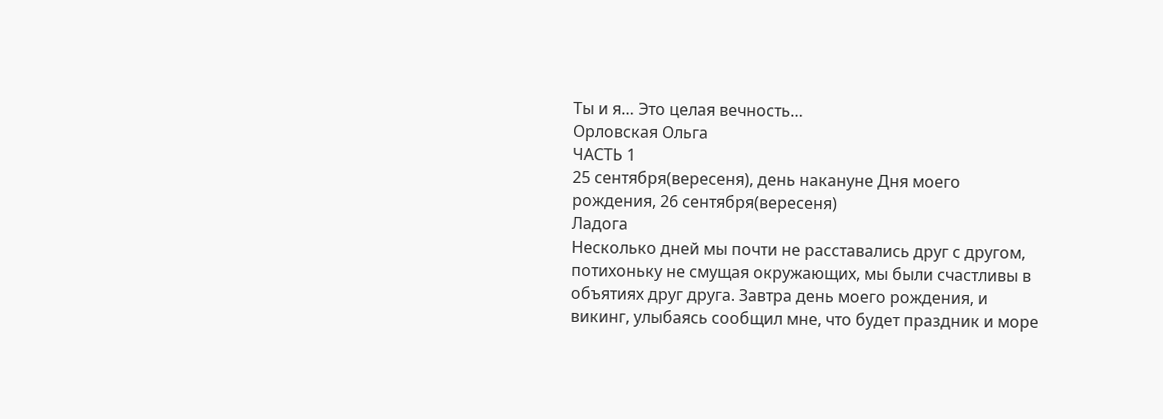Ты и я… Это целая вечность…
Орловская Ольга
ЧАСТЬ 1
25 сентября(вересеня), день накануне Дня моего рождения, 26 сентября(вересеня)
Ладога
Несколько дней мы почти не расставались друг с другом, потихоньку не смущая окружающих, мы были счастливы в объятиях друг друга. Завтра день моего рождения, и викинг, улыбаясь сообщил мне, что будет праздник и море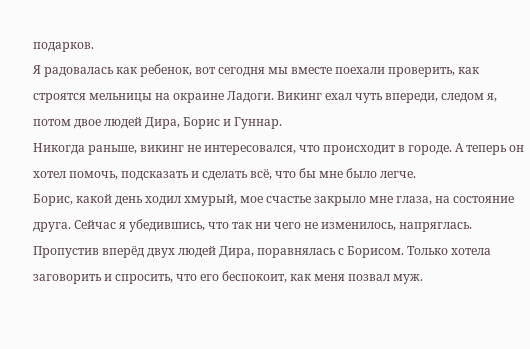подарков.
Я радовалась как ребенок, вот сегодня мы вместе поехали проверить, как строятся мельницы на окраине Ладоги. Викинг ехал чуть впереди, следом я, потом двое людей Дира, Борис и Гуннар.
Никогда раньше, викинг не интересовался, что происходит в городе. А теперь он хотел помочь, подсказать и сделать всё, что бы мне было легче.
Борис, какой день ходил хмурый, мое счастье закрыло мне глаза, на состояние друга. Сейчас я убедившись, что так ни чего не изменилось, напряглась.
Пропустив вперёд двух людей Дира, поравнялась с Борисом. Только хотела заговорить и спросить, что его беспокоит, как меня позвал муж.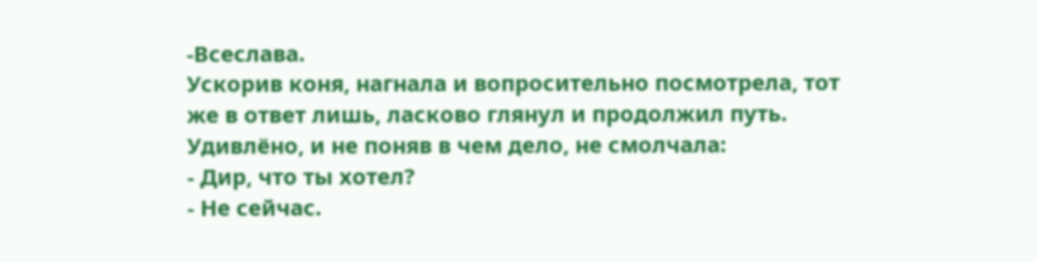-Всеслава.
Ускорив коня, нагнала и вопросительно посмотрела, тот же в ответ лишь, ласково глянул и продолжил путь. Удивлёно, и не поняв в чем дело, не смолчала:
- Дир, что ты хотел?
- Не сейчас.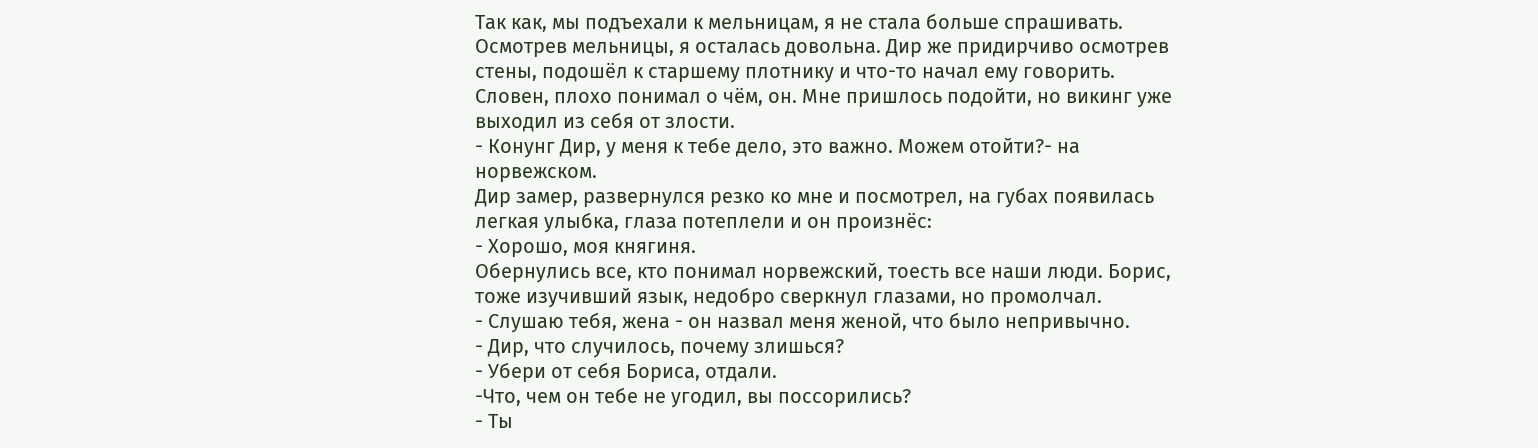Так как, мы подъехали к мельницам, я не стала больше спрашивать.
Осмотрев мельницы, я осталась довольна. Дир же придирчиво осмотрев стены, подошёл к старшему плотнику и что-то начал ему говорить. Словен, плохо понимал о чём, он. Мне пришлось подойти, но викинг уже выходил из себя от злости.
- Конунг Дир, у меня к тебе дело, это важно. Можем отойти?- на норвежском.
Дир замер, развернулся резко ко мне и посмотрел, на губах появилась легкая улыбка, глаза потеплели и он произнёс:
- Хорошо, моя княгиня.
Обернулись все, кто понимал норвежский, тоесть все наши люди. Борис, тоже изучивший язык, недобро сверкнул глазами, но промолчал.
- Слушаю тебя, жена - он назвал меня женой, что было непривычно.
- Дир, что случилось, почему злишься?
- Убери от себя Бориса, отдали.
-Что, чем он тебе не угодил, вы поссорились?
- Ты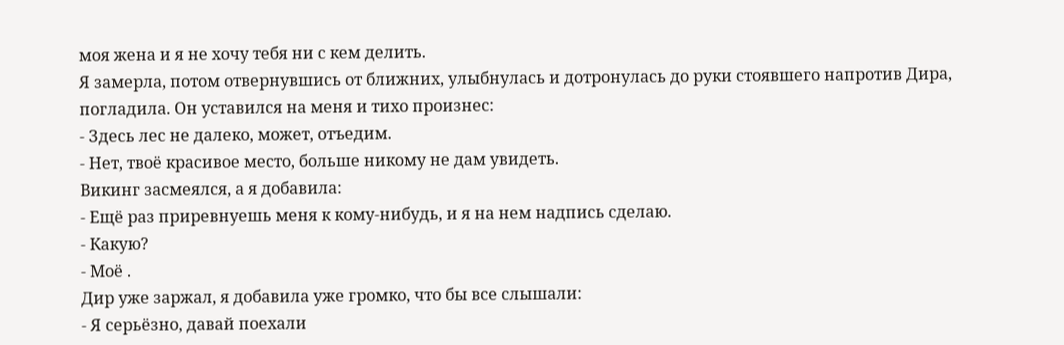моя жена и я не хочу тебя ни с кем делить.
Я замерла, потом отвернувшись от ближних, улыбнулась и дотронулась до руки стоявшего напротив Дира, погладила. Он уставился на меня и тихо произнес:
- Здесь лес не далеко, может, отъедим.
- Нет, твоё красивое место, больше никому не дам увидеть.
Викинг засмеялся, а я добавила:
- Ещё раз приревнуешь меня к кому-нибудь, и я на нем надпись сделаю.
- Какую?
- Моё .
Дир уже заржал, я добавила уже громко, что бы все слышали:
- Я серьёзно, давай поехали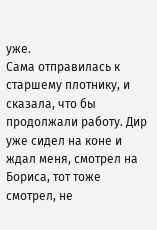уже.
Сама отправилась к старшему плотнику, и сказала, что бы продолжали работу. Дир уже сидел на коне и ждал меня, смотрел на Бориса, тот тоже смотрел, не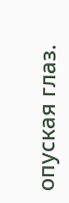опуская глаз.